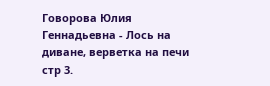Говорова Юлия Геннадьевна - Лось на диване, верветка на печи стр 3.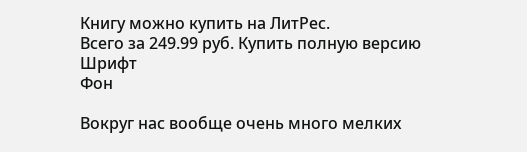Книгу можно купить на ЛитРес.
Всего за 249.99 руб. Купить полную версию
Шрифт
Фон

Вокруг нас вообще очень много мелких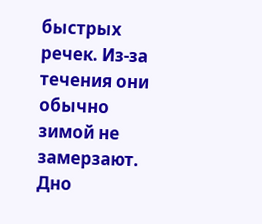быстрых речек. Из-за течения они обычно зимой не замерзают. Дно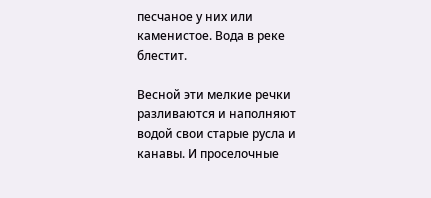песчаное у них или каменистое. Вода в реке блестит.

Весной эти мелкие речки разливаются и наполняют водой свои старые русла и канавы. И проселочные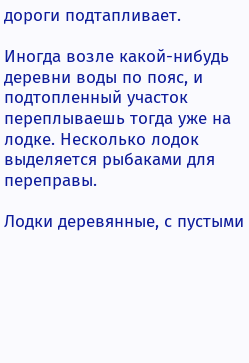дороги подтапливает.

Иногда возле какой-нибудь деревни воды по пояс, и подтопленный участок переплываешь тогда уже на лодке. Несколько лодок выделяется рыбаками для переправы.

Лодки деревянные, с пустыми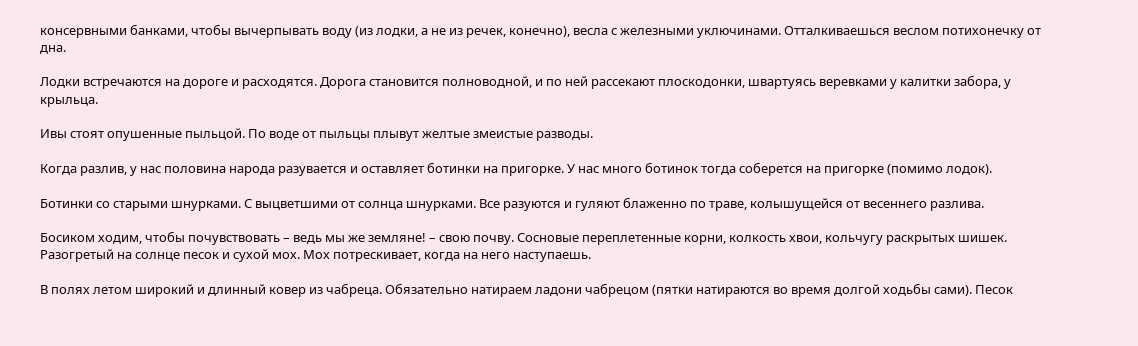консервными банками, чтобы вычерпывать воду (из лодки, а не из речек, конечно), весла с железными уключинами. Отталкиваешься веслом потихонечку от дна.

Лодки встречаются на дороге и расходятся. Дорога становится полноводной, и по ней рассекают плоскодонки, швартуясь веревками у калитки забора, у крыльца.

Ивы стоят опушенные пыльцой. По воде от пыльцы плывут желтые змеистые разводы.

Когда разлив, у нас половина народа разувается и оставляет ботинки на пригорке. У нас много ботинок тогда соберется на пригорке (помимо лодок).

Ботинки со старыми шнурками. С выцветшими от солнца шнурками. Все разуются и гуляют блаженно по траве, колышущейся от весеннего разлива.

Босиком ходим, чтобы почувствовать – ведь мы же земляне! – свою почву. Сосновые переплетенные корни, колкость хвои, кольчугу раскрытых шишек. Разогретый на солнце песок и сухой мох. Мох потрескивает, когда на него наступаешь.

В полях летом широкий и длинный ковер из чабреца. Обязательно натираем ладони чабрецом (пятки натираются во время долгой ходьбы сами). Песок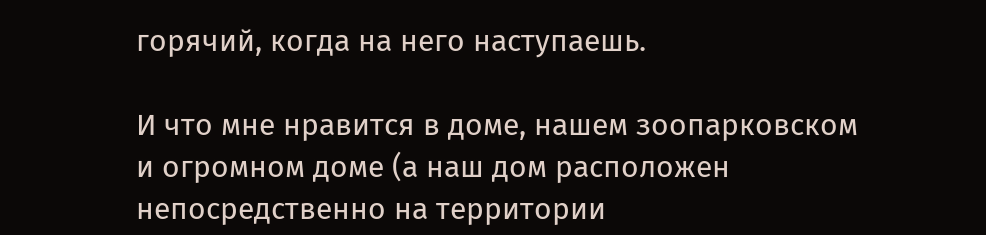горячий, когда на него наступаешь.

И что мне нравится в доме, нашем зоопарковском и огромном доме (а наш дом расположен непосредственно на территории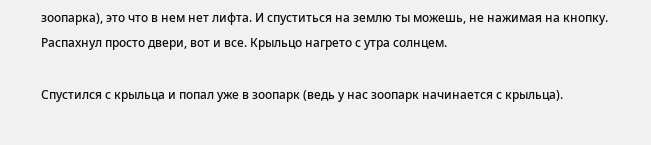зоопарка), это что в нем нет лифта. И спуститься на землю ты можешь, не нажимая на кнопку. Распахнул просто двери, вот и все. Крыльцо нагрето с утра солнцем.

Спустился с крыльца и попал уже в зоопарк (ведь у нас зоопарк начинается с крыльца).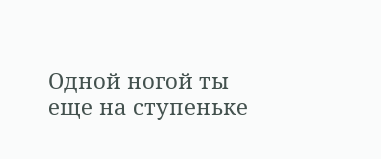Одной ногой ты еще на ступеньке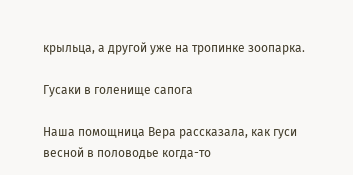крыльца, а другой уже на тропинке зоопарка.

Гусаки в голенище сапога

Наша помощница Вера рассказала, как гуси весной в половодье когда-то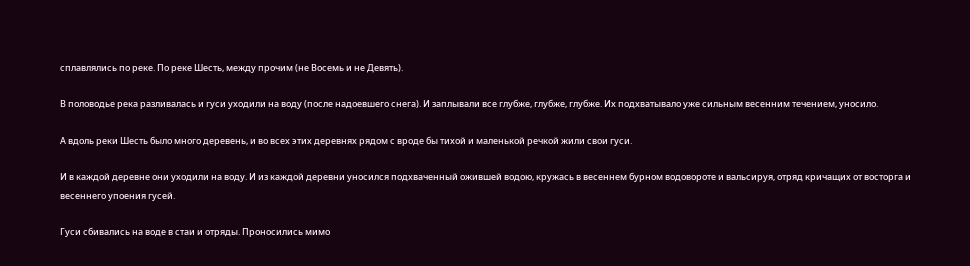сплавлялись по реке. По реке Шесть, между прочим (не Восемь и не Девять).

В половодье река разливалась и гуси уходили на воду (после надоевшего снега). И заплывали все глубже, глубже, глубже. Их подхватывало уже сильным весенним течением, уносило.

А вдоль реки Шесть было много деревень, и во всех этих деревнях рядом с вроде бы тихой и маленькой речкой жили свои гуси.

И в каждой деревне они уходили на воду. И из каждой деревни уносился подхваченный ожившей водою, кружась в весеннем бурном водовороте и вальсируя, отряд кричащих от восторга и весеннего упоения гусей.

Гуси сбивались на воде в стаи и отряды. Проносились мимо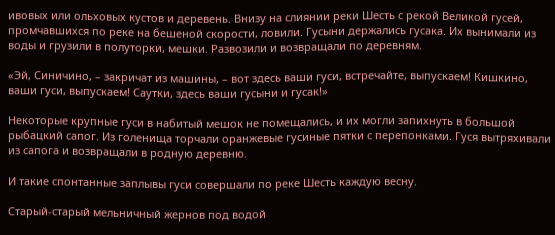ивовых или ольховых кустов и деревень. Внизу на слиянии реки Шесть с рекой Великой гусей, промчавшихся по реке на бешеной скорости, ловили. Гусыни держались гусака. Их вынимали из воды и грузили в полуторки, мешки. Развозили и возвращали по деревням.

«Эй, Синичино, – закричат из машины, – вот здесь ваши гуси, встречайте, выпускаем! Кишкино, ваши гуси, выпускаем! Саутки, здесь ваши гусыни и гусак!»

Некоторые крупные гуси в набитый мешок не помещались, и их могли запихнуть в большой рыбацкий сапог. Из голенища торчали оранжевые гусиные пятки с перепонками. Гуся вытряхивали из сапога и возвращали в родную деревню.

И такие спонтанные заплывы гуси совершали по реке Шесть каждую весну.

Старый-старый мельничный жернов под водой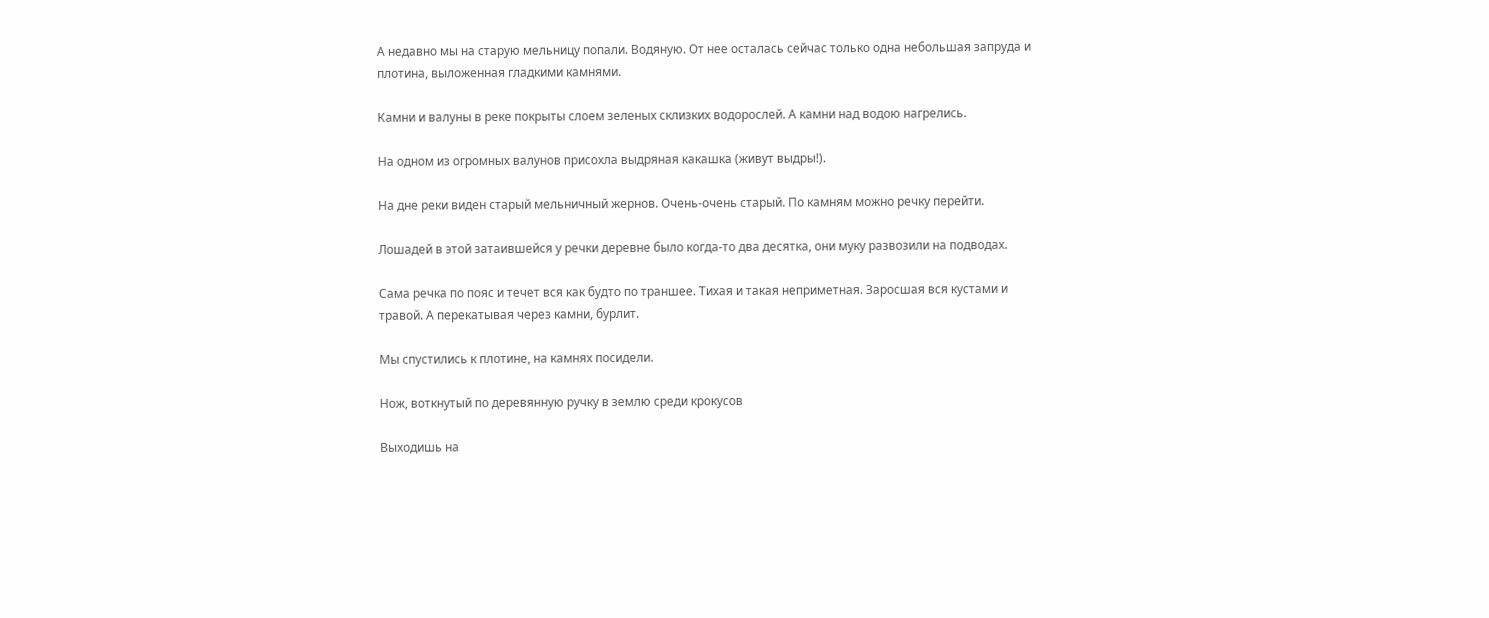А недавно мы на старую мельницу попали. Водяную. От нее осталась сейчас только одна небольшая запруда и плотина, выложенная гладкими камнями.

Камни и валуны в реке покрыты слоем зеленых склизких водорослей. А камни над водою нагрелись.

На одном из огромных валунов присохла выдряная какашка (живут выдры!).

На дне реки виден старый мельничный жернов. Очень-очень старый. По камням можно речку перейти.

Лошадей в этой затаившейся у речки деревне было когда-то два десятка, они муку развозили на подводах.

Сама речка по пояс и течет вся как будто по траншее. Тихая и такая неприметная. Заросшая вся кустами и травой. А перекатывая через камни, бурлит.

Мы спустились к плотине, на камнях посидели.

Нож, воткнутый по деревянную ручку в землю среди крокусов

Выходишь на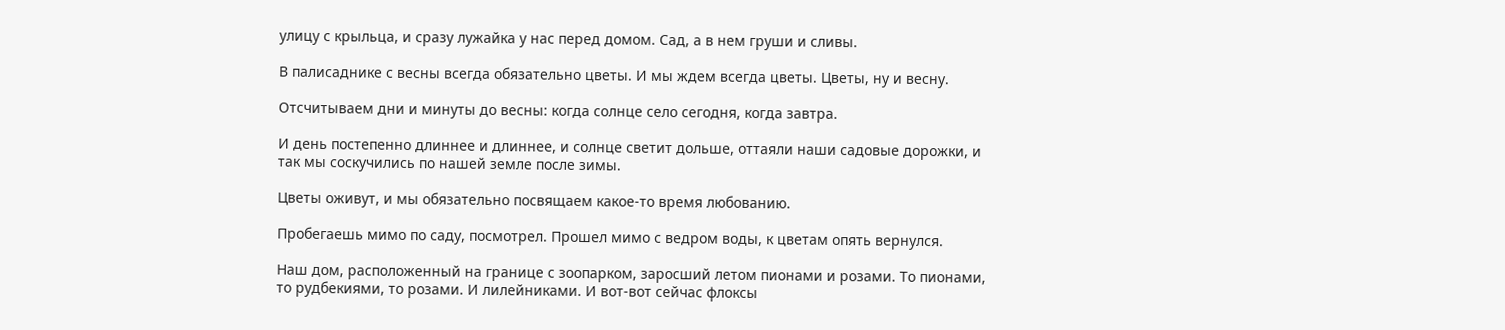улицу с крыльца, и сразу лужайка у нас перед домом. Сад, а в нем груши и сливы.

В палисаднике с весны всегда обязательно цветы. И мы ждем всегда цветы. Цветы, ну и весну.

Отсчитываем дни и минуты до весны: когда солнце село сегодня, когда завтра.

И день постепенно длиннее и длиннее, и солнце светит дольше, оттаяли наши садовые дорожки, и так мы соскучились по нашей земле после зимы.

Цветы оживут, и мы обязательно посвящаем какое-то время любованию.

Пробегаешь мимо по саду, посмотрел. Прошел мимо с ведром воды, к цветам опять вернулся.

Наш дом, расположенный на границе с зоопарком, заросший летом пионами и розами. То пионами, то рудбекиями, то розами. И лилейниками. И вот-вот сейчас флоксы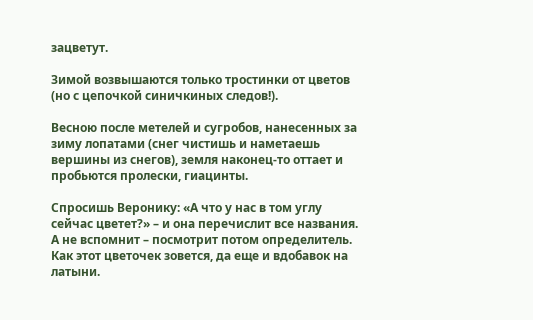зацветут.

Зимой возвышаются только тростинки от цветов (но с цепочкой синичкиных следов!).

Весною после метелей и сугробов, нанесенных за зиму лопатами (снег чистишь и наметаешь вершины из снегов), земля наконец-то оттает и пробьются пролески, гиацинты.

Спросишь Веронику: «А что у нас в том углу сейчас цветет?» – и она перечислит все названия. А не вспомнит – посмотрит потом определитель. Как этот цветочек зовется, да еще и вдобавок на латыни.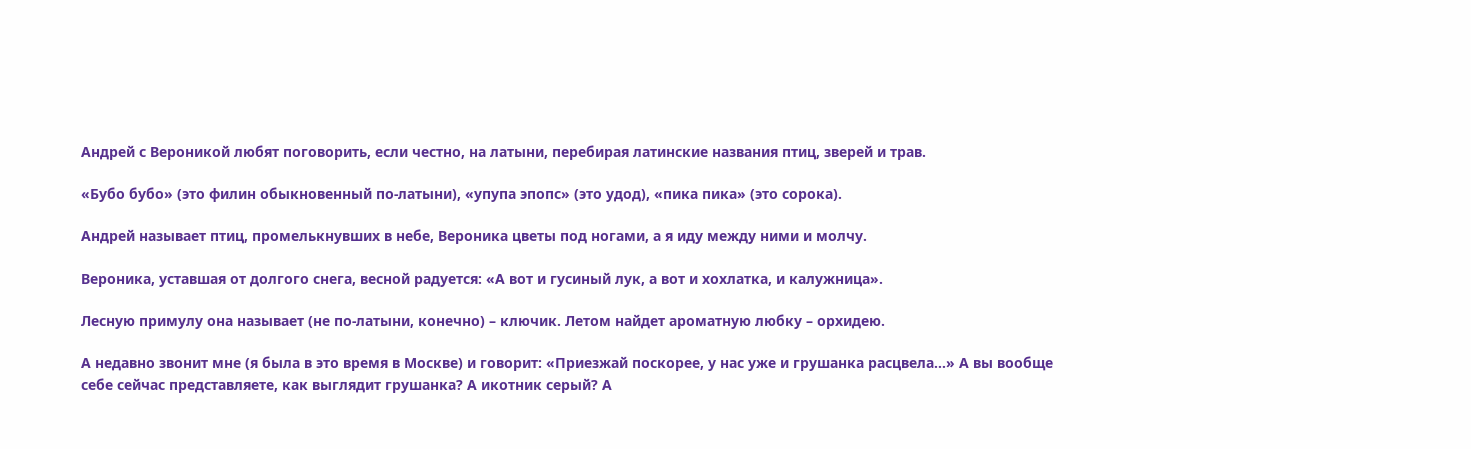Андрей с Вероникой любят поговорить, если честно, на латыни, перебирая латинские названия птиц, зверей и трав.

«Бубо бубо» (это филин обыкновенный по-латыни), «упупа эпопс» (это удод), «пика пика» (это сорока).

Андрей называет птиц, промелькнувших в небе, Вероника цветы под ногами, а я иду между ними и молчу.

Вероника, уставшая от долгого снега, весной радуется: «А вот и гусиный лук, а вот и хохлатка, и калужница».

Лесную примулу она называет (не по-латыни, конечно) – ключик. Летом найдет ароматную любку – орхидею.

А недавно звонит мне (я была в это время в Москве) и говорит: «Приезжай поскорее, у нас уже и грушанка расцвела…» А вы вообще себе сейчас представляете, как выглядит грушанка? А икотник серый? А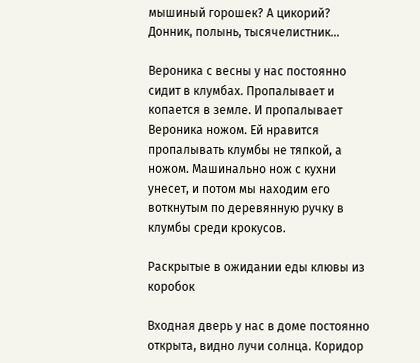мышиный горошек? А цикорий? Донник, полынь, тысячелистник…

Вероника с весны у нас постоянно сидит в клумбах. Пропалывает и копается в земле. И пропалывает Вероника ножом. Ей нравится пропалывать клумбы не тяпкой, а ножом. Машинально нож с кухни унесет, и потом мы находим его воткнутым по деревянную ручку в клумбы среди крокусов.

Раскрытые в ожидании еды клювы из коробок

Входная дверь у нас в доме постоянно открыта, видно лучи солнца. Коридор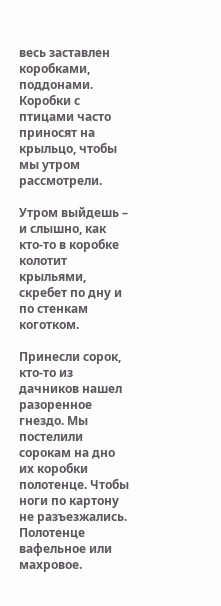весь заставлен коробками, поддонами. Коробки с птицами часто приносят на крыльцо, чтобы мы утром рассмотрели.

Утром выйдешь – и слышно, как кто-то в коробке колотит крыльями, скребет по дну и по стенкам коготком.

Принесли сорок, кто-то из дачников нашел разоренное гнездо. Мы постелили сорокам на дно их коробки полотенце. Чтобы ноги по картону не разъезжались. Полотенце вафельное или махровое.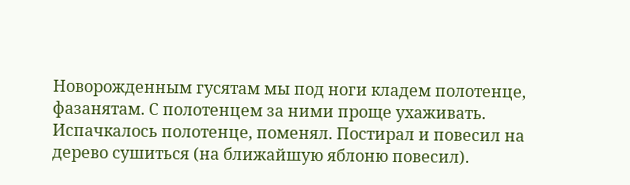Новорожденным гусятам мы под ноги кладем полотенце, фазанятам. С полотенцем за ними проще ухаживать. Испачкалось полотенце, поменял. Постирал и повесил на дерево сушиться (на ближайшую яблоню повесил).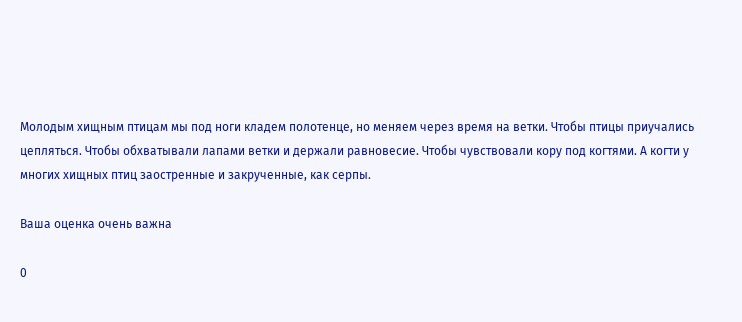Молодым хищным птицам мы под ноги кладем полотенце, но меняем через время на ветки. Чтобы птицы приучались цепляться. Чтобы обхватывали лапами ветки и держали равновесие. Чтобы чувствовали кору под когтями. А когти у многих хищных птиц заостренные и закрученные, как серпы.

Ваша оценка очень важна

0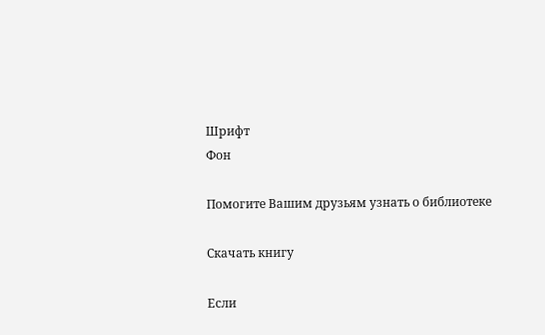Шрифт
Фон

Помогите Вашим друзьям узнать о библиотеке

Скачать книгу

Если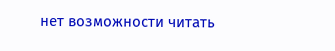нет возможности читать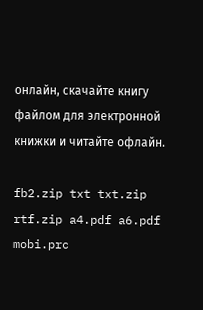онлайн, скачайте книгу файлом для электронной книжки и читайте офлайн.

fb2.zip txt txt.zip rtf.zip a4.pdf a6.pdf mobi.prc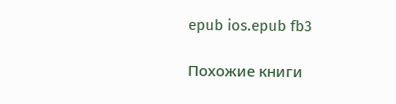epub ios.epub fb3

Похожие книги